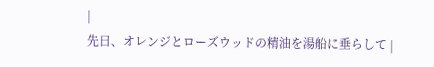|
先日、オレンジとローズウッドの精油を湯船に垂らして |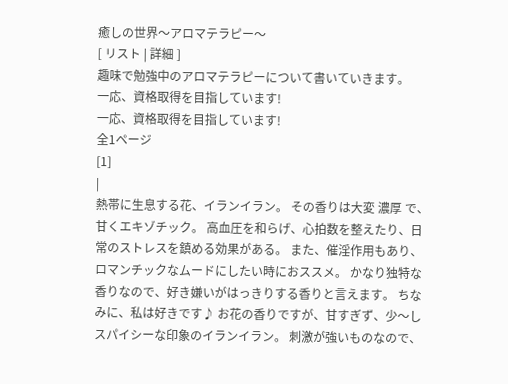癒しの世界〜アロマテラピー〜
[ リスト | 詳細 ]
趣味で勉強中のアロマテラピーについて書いていきます。
一応、資格取得を目指しています!
一応、資格取得を目指しています!
全1ページ
[1]
|
熱帯に生息する花、イランイラン。 その香りは大変 濃厚 で、甘くエキゾチック。 高血圧を和らげ、心拍数を整えたり、日常のストレスを鎮める効果がある。 また、催淫作用もあり、ロマンチックなムードにしたい時におススメ。 かなり独特な香りなので、好き嫌いがはっきりする香りと言えます。 ちなみに、私は好きです♪ お花の香りですが、甘すぎず、少〜しスパイシーな印象のイランイラン。 刺激が強いものなので、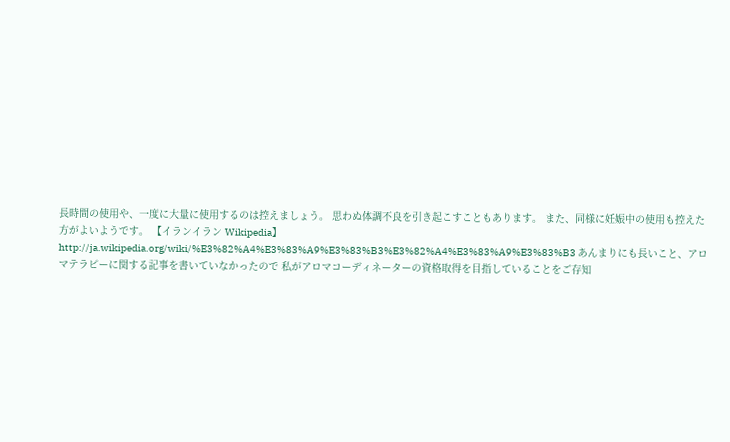長時間の使用や、一度に大量に使用するのは控えましょう。 思わぬ体調不良を引き起こすこともあります。 また、同様に妊娠中の使用も控えた方がよいようです。 【イランイラン Wikipedia】 http://ja.wikipedia.org/wiki/%E3%82%A4%E3%83%A9%E3%83%B3%E3%82%A4%E3%83%A9%E3%83%B3 あんまりにも長いこと、アロマテラピーに関する記事を書いていなかったので 私がアロマコーディネーターの資格取得を目指していることをご存知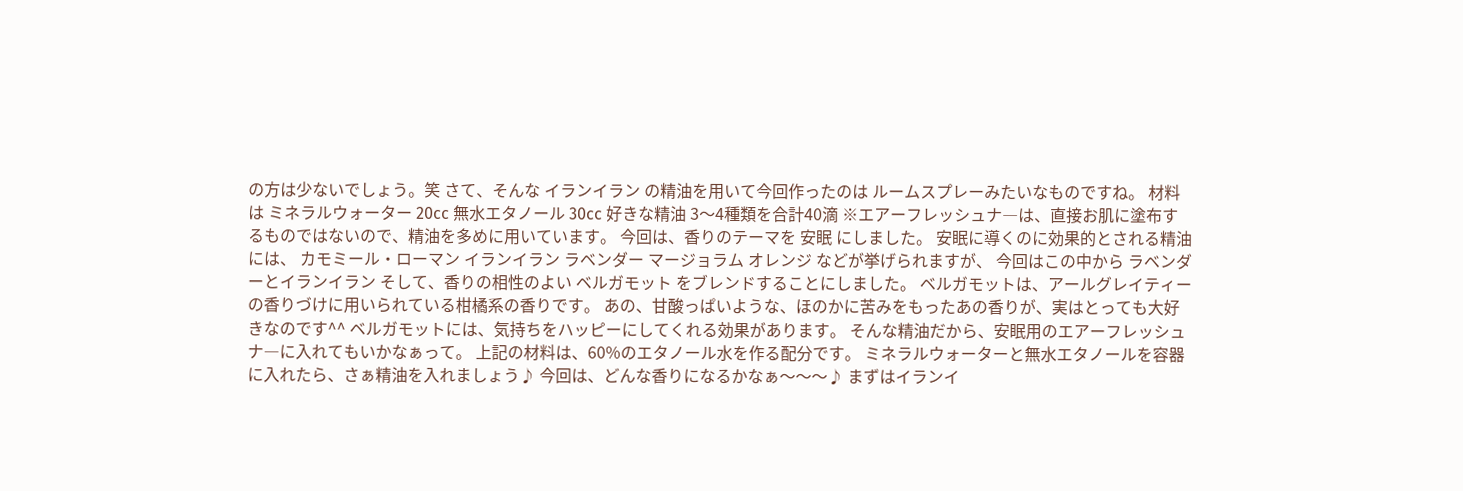の方は少ないでしょう。笑 さて、そんな イランイラン の精油を用いて今回作ったのは ルームスプレーみたいなものですね。 材料は ミネラルウォーター 20cc 無水エタノール 30cc 好きな精油 3〜4種類を合計40滴 ※エアーフレッシュナ―は、直接お肌に塗布するものではないので、精油を多めに用いています。 今回は、香りのテーマを 安眠 にしました。 安眠に導くのに効果的とされる精油には、 カモミール・ローマン イランイラン ラベンダー マージョラム オレンジ などが挙げられますが、 今回はこの中から ラベンダーとイランイラン そして、香りの相性のよい ベルガモット をブレンドすることにしました。 ベルガモットは、アールグレイティーの香りづけに用いられている柑橘系の香りです。 あの、甘酸っぱいような、ほのかに苦みをもったあの香りが、実はとっても大好きなのです^^ ベルガモットには、気持ちをハッピーにしてくれる効果があります。 そんな精油だから、安眠用のエアーフレッシュナ―に入れてもいかなぁって。 上記の材料は、60%のエタノール水を作る配分です。 ミネラルウォーターと無水エタノールを容器に入れたら、さぁ精油を入れましょう♪ 今回は、どんな香りになるかなぁ〜〜〜♪ まずはイランイ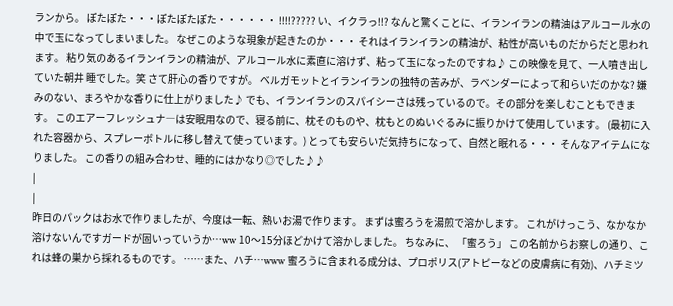ランから。 ぽたぽた・・・ぽたぽたぽた・・・・・・ !!!!????? い、イクラっ!!? なんと驚くことに、イランイランの精油はアルコール水の中で玉になってしまいました。 なぜこのような現象が起きたのか・・・ それはイランイランの精油が、粘性が高いものだからだと思われます。 粘り気のあるイランイランの精油が、アルコール水に素直に溶けず、粘って玉になったのですね♪ この映像を見て、一人噴き出していた朝井 睡でした。笑 さて肝心の香りですが。 ベルガモットとイランイランの独特の苦みが、ラベンダーによって和らいだのかな? 嫌みのない、まろやかな香りに仕上がりました♪ でも、イランイランのスパイシーさは残っているので。その部分を楽しむこともできます。 このエアーフレッシュナ―は安眠用なので、寝る前に、枕そのものや、枕もとのぬいぐるみに振りかけて使用しています。 (最初に入れた容器から、スプレーボトルに移し替えて使っています。) とっても安らいだ気持ちになって、自然と眠れる・・・ そんなアイテムになりました。 この香りの組み合わせ、睡的にはかなり◎でした♪♪
|
|
昨日のパックはお水で作りましたが、今度は一転、熱いお湯で作ります。 まずは蜜ろうを湯煎で溶かします。 これがけっこう、なかなか溶けないんですガードが固いっていうか…ww 10〜15分ほどかけて溶かしました。 ちなみに、 「蜜ろう」 この名前からお察しの通り、これは蜂の巣から採れるものです。 ……また、ハチ…www 蜜ろうに含まれる成分は、プロポリス(アトピーなどの皮膚病に有効)、ハチミツ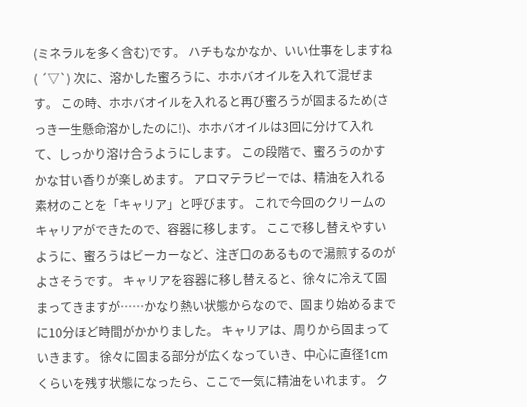(ミネラルを多く含む)です。 ハチもなかなか、いい仕事をしますね( ´▽`) 次に、溶かした蜜ろうに、ホホバオイルを入れて混ぜます。 この時、ホホバオイルを入れると再び蜜ろうが固まるため(さっき一生懸命溶かしたのに!)、ホホバオイルは3回に分けて入れて、しっかり溶け合うようにします。 この段階で、蜜ろうのかすかな甘い香りが楽しめます。 アロマテラピーでは、精油を入れる素材のことを「キャリア」と呼びます。 これで今回のクリームのキャリアができたので、容器に移します。 ここで移し替えやすいように、蜜ろうはビーカーなど、注ぎ口のあるもので湯煎するのがよさそうです。 キャリアを容器に移し替えると、徐々に冷えて固まってきますが……かなり熱い状態からなので、固まり始めるまでに10分ほど時間がかかりました。 キャリアは、周りから固まっていきます。 徐々に固まる部分が広くなっていき、中心に直径1cmくらいを残す状態になったら、ここで一気に精油をいれます。 ク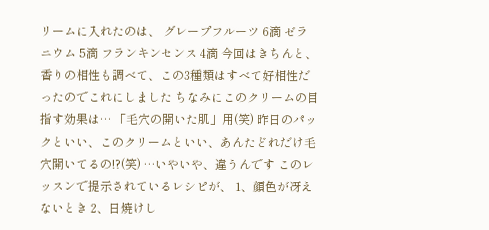リームに入れたのは、 グレープフルーツ 6滴 ゼラニウム 5滴 フランキンセンス 4滴 今回はきちんと、香りの相性も調べて、この3種類はすべて好相性だったのでこれにしました ちなみにこのクリームの目指す効果は… 「毛穴の開いた肌」用(笑) 昨日のパックといい、このクリームといい、あんたどれだけ毛穴開いてるの!?(笑) …いやいや、違うんです このレッスンで提示されているレシピが、 1、顔色が冴えないとき 2、日焼けし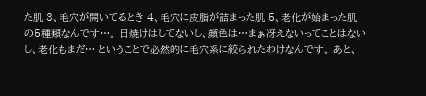た肌 3、毛穴が開いてるとき 4、毛穴に皮脂が詰まった肌 5、老化が始まった肌 の5種類なんです…。 日焼けはしてないし、顔色は…まぁ冴えないってことはないし、老化もまだ… ということで必然的に毛穴系に絞られたわけなんです。 あと、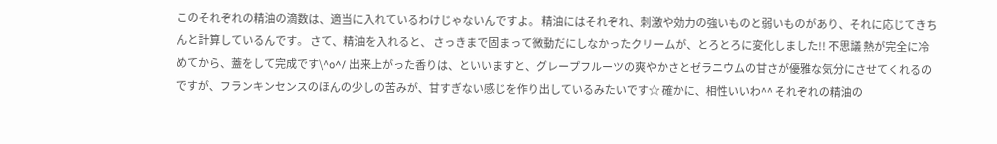このそれぞれの精油の滴数は、適当に入れているわけじゃないんですよ。 精油にはそれぞれ、刺激や効力の強いものと弱いものがあり、それに応じてきちんと計算しているんです。 さて、精油を入れると、 さっきまで固まって微動だにしなかったクリームが、とろとろに変化しました!! 不思議 熱が完全に冷めてから、蓋をして完成です\^o^/ 出来上がった香りは、といいますと、グレープフルーツの爽やかさとゼラニウムの甘さが優雅な気分にさせてくれるのですが、フランキンセンスのほんの少しの苦みが、甘すぎない感じを作り出しているみたいです☆ 確かに、相性いいわ^^ それぞれの精油の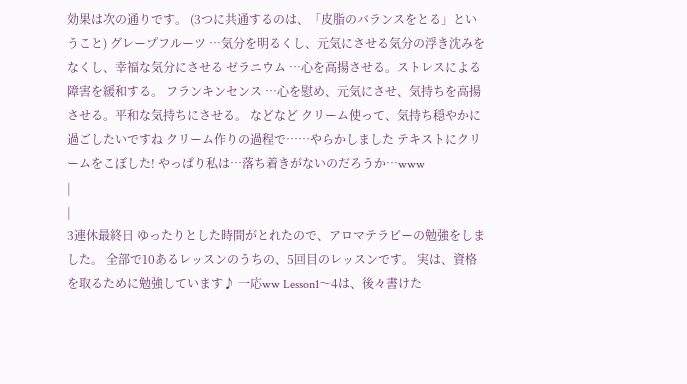効果は次の通りです。 (3つに共通するのは、「皮脂のバランスをとる」ということ) グレープフルーツ …気分を明るくし、元気にさせる気分の浮き沈みをなくし、幸福な気分にさせる ゼラニウム …心を高揚させる。ストレスによる障害を緩和する。 フランキンセンス …心を慰め、元気にさせ、気持ちを高揚させる。平和な気持ちにさせる。 などなど クリーム使って、気持ち穏やかに過ごしたいですね クリーム作りの過程で……やらかしました テキストにクリームをこぼした! やっぱり私は…落ち着きがないのだろうか…www
|
|
3連休最終日 ゆったりとした時間がとれたので、アロマテラピーの勉強をしました。 全部で10あるレッスンのうちの、5回目のレッスンです。 実は、資格を取るために勉強しています♪ 一応ww Lesson1〜4は、後々書けた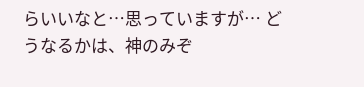らいいなと…思っていますが… どうなるかは、神のみぞ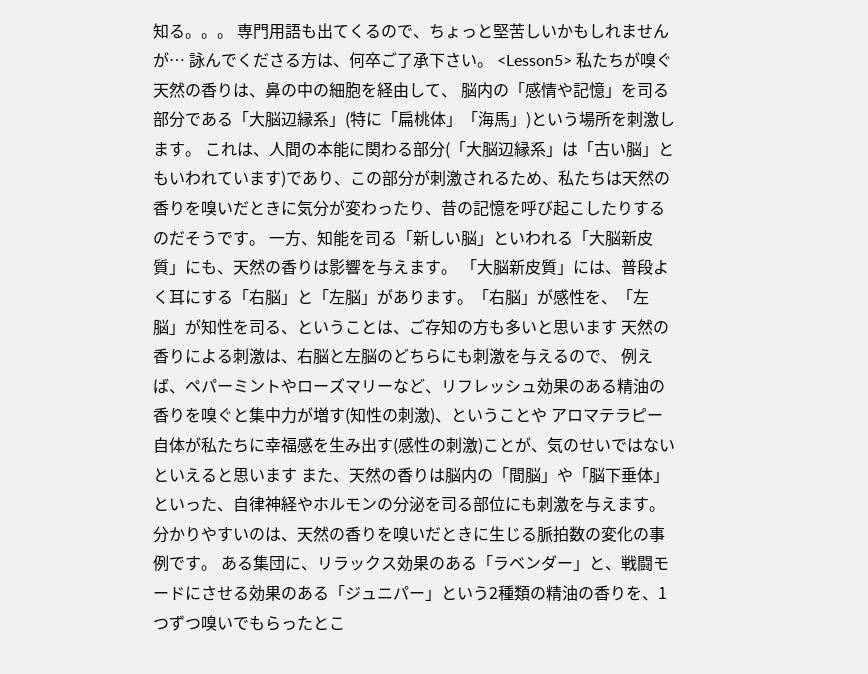知る。。。 専門用語も出てくるので、ちょっと堅苦しいかもしれませんが… 詠んでくださる方は、何卒ご了承下さい。 <Lesson5> 私たちが嗅ぐ天然の香りは、鼻の中の細胞を経由して、 脳内の「感情や記憶」を司る部分である「大脳辺縁系」(特に「扁桃体」「海馬」)という場所を刺激します。 これは、人間の本能に関わる部分(「大脳辺縁系」は「古い脳」ともいわれています)であり、この部分が刺激されるため、私たちは天然の香りを嗅いだときに気分が変わったり、昔の記憶を呼び起こしたりするのだそうです。 一方、知能を司る「新しい脳」といわれる「大脳新皮質」にも、天然の香りは影響を与えます。 「大脳新皮質」には、普段よく耳にする「右脳」と「左脳」があります。「右脳」が感性を、「左脳」が知性を司る、ということは、ご存知の方も多いと思います 天然の香りによる刺激は、右脳と左脳のどちらにも刺激を与えるので、 例えば、ペパーミントやローズマリーなど、リフレッシュ効果のある精油の香りを嗅ぐと集中力が増す(知性の刺激)、ということや アロマテラピー自体が私たちに幸福感を生み出す(感性の刺激)ことが、気のせいではないといえると思います また、天然の香りは脳内の「間脳」や「脳下垂体」といった、自律神経やホルモンの分泌を司る部位にも刺激を与えます。 分かりやすいのは、天然の香りを嗅いだときに生じる脈拍数の変化の事例です。 ある集団に、リラックス効果のある「ラベンダー」と、戦闘モードにさせる効果のある「ジュニパー」という2種類の精油の香りを、1つずつ嗅いでもらったとこ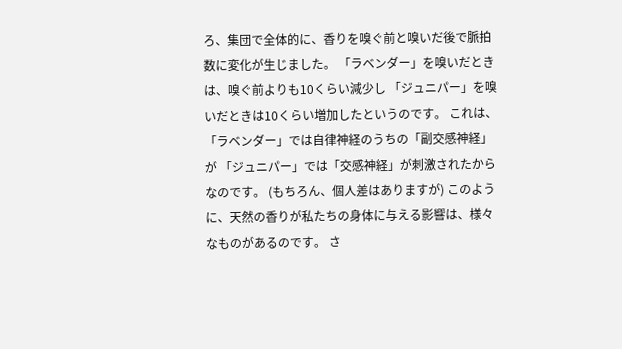ろ、集団で全体的に、香りを嗅ぐ前と嗅いだ後で脈拍数に変化が生じました。 「ラベンダー」を嗅いだときは、嗅ぐ前よりも10くらい減少し 「ジュニパー」を嗅いだときは10くらい増加したというのです。 これは、「ラベンダー」では自律神経のうちの「副交感神経」が 「ジュニパー」では「交感神経」が刺激されたからなのです。 (もちろん、個人差はありますが) このように、天然の香りが私たちの身体に与える影響は、様々なものがあるのです。 さ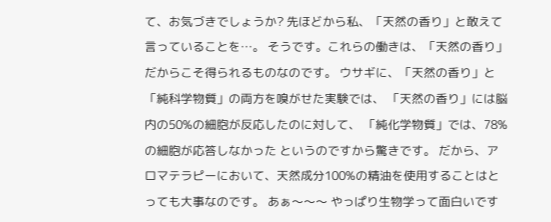て、お気づきでしょうか? 先ほどから私、「天然の香り」と敢えて言っていることを…。 そうです。これらの働きは、「天然の香り」だからこそ得られるものなのです。 ウサギに、「天然の香り」と「純科学物質」の両方を嗅がせた実験では、 「天然の香り」には脳内の50%の細胞が反応したのに対して、 「純化学物質」では、78%の細胞が応答しなかった というのですから驚きです。 だから、アロマテラピーにおいて、天然成分100%の精油を使用することはとっても大事なのです。 あぁ〜〜〜 やっぱり生物学って面白いです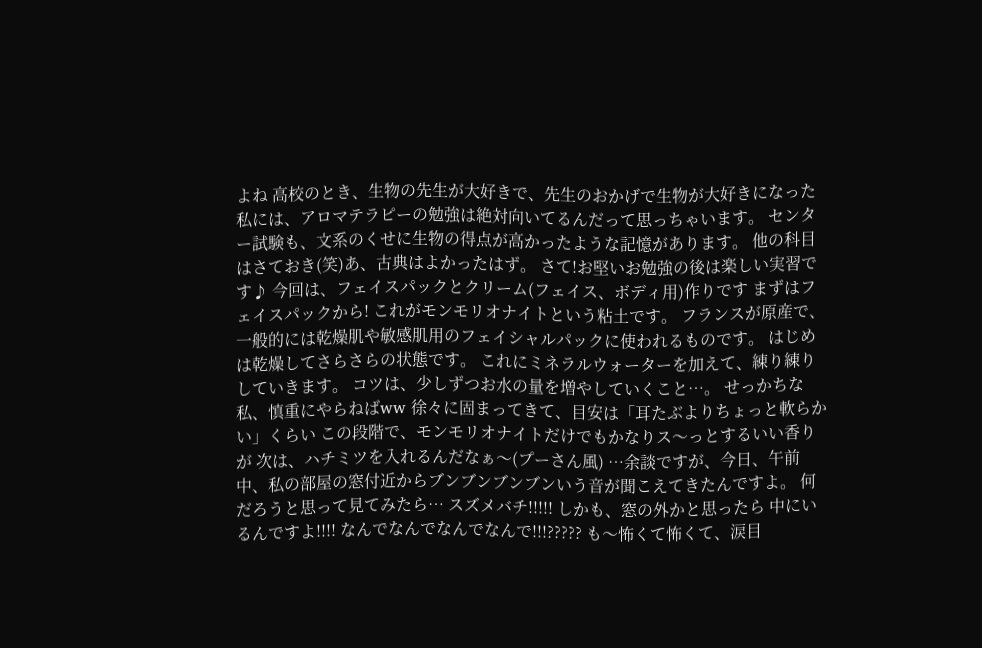よね 高校のとき、生物の先生が大好きで、先生のおかげで生物が大好きになった私には、アロマテラピーの勉強は絶対向いてるんだって思っちゃいます。 センター試験も、文系のくせに生物の得点が高かったような記憶があります。 他の科目はさておき(笑)あ、古典はよかったはず。 さて!お堅いお勉強の後は楽しい実習です♪ 今回は、フェイスパックとクリーム(フェイス、ボディ用)作りです まずはフェイスパックから! これがモンモリオナイトという粘土です。 フランスが原産で、一般的には乾燥肌や敏感肌用のフェイシャルパックに使われるものです。 はじめは乾燥してさらさらの状態です。 これにミネラルウォーターを加えて、練り練りしていきます。 コツは、少しずつお水の量を増やしていくこと…。 せっかちな私、慎重にやらねばww 徐々に固まってきて、目安は「耳たぶよりちょっと軟らかい」くらい この段階で、モンモリオナイトだけでもかなりス〜っとするいい香りが 次は、ハチミツを入れるんだなぁ〜(プーさん風) …余談ですが、今日、午前中、私の部屋の窓付近からブンブンブンブンいう音が聞こえてきたんですよ。 何だろうと思って見てみたら… スズメバチ!!!!! しかも、窓の外かと思ったら 中にいるんですよ!!!! なんでなんでなんでなんで!!!????? も〜怖くて怖くて、涙目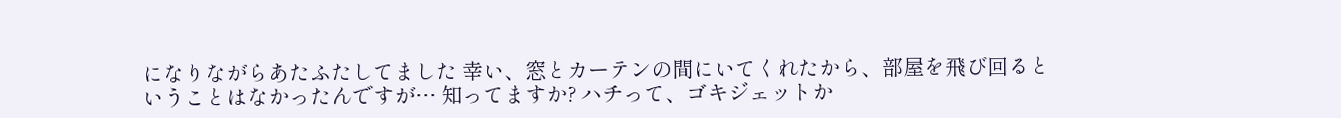になりながらあたふたしてました 幸い、窓とカーテンの間にいてくれたから、部屋を飛び回るということはなかったんですが… 知ってますか? ハチって、ゴキジェットか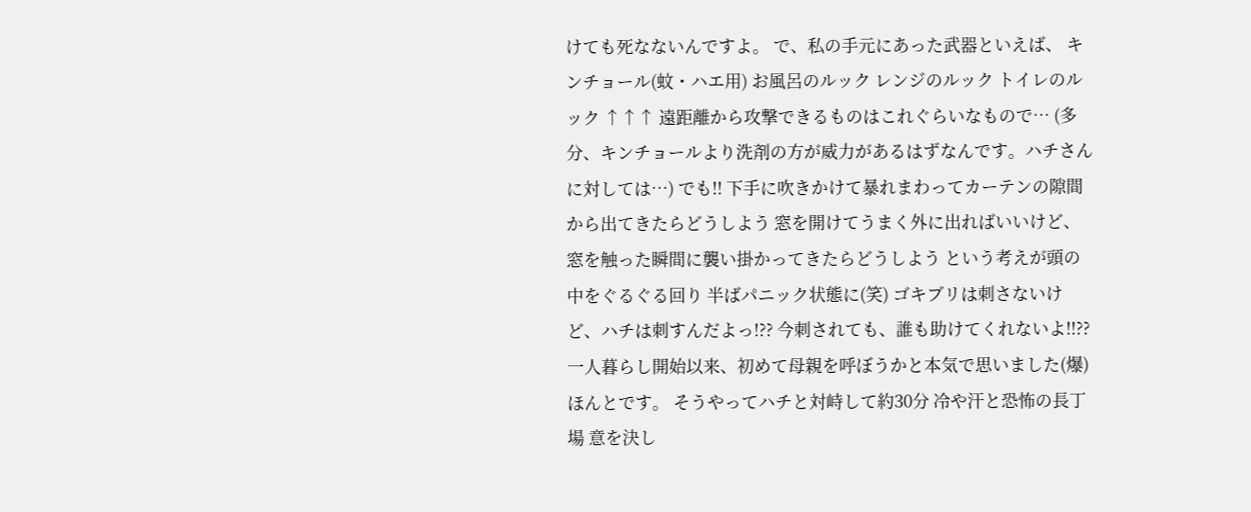けても死なないんですよ。 で、私の手元にあった武器といえば、 キンチョール(蚊・ハエ用) お風呂のルック レンジのルック トイレのルック ↑↑↑ 遠距離から攻撃できるものはこれぐらいなもので… (多分、キンチョールより洗剤の方が威力があるはずなんです。ハチさんに対しては…) でも!! 下手に吹きかけて暴れまわってカーテンの隙間から出てきたらどうしよう 窓を開けてうまく外に出ればいいけど、窓を触った瞬間に襲い掛かってきたらどうしよう という考えが頭の中をぐるぐる回り 半ばパニック状態に(笑) ゴキブリは刺さないけど、ハチは刺すんだよっ!?? 今刺されても、誰も助けてくれないよ!!?? 一人暮らし開始以来、初めて母親を呼ぼうかと本気で思いました(爆)ほんとです。 そうやってハチと対峙して約30分 冷や汗と恐怖の長丁場 意を決し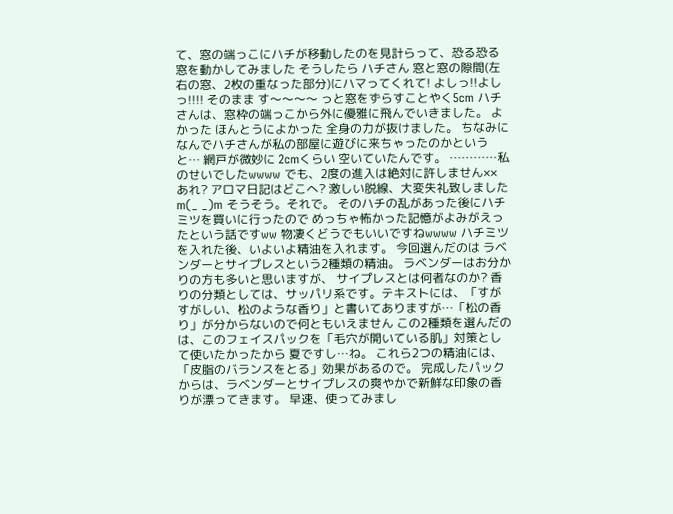て、窓の端っこにハチが移動したのを見計らって、恐る恐る窓を動かしてみました そうしたら ハチさん 窓と窓の隙間(左右の窓、2枚の重なった部分)にハマってくれて! よしっ!!よしっ!!!! そのまま す〜〜〜〜 っと窓をずらすことやく5cm ハチさんは、窓枠の端っこから外に優雅に飛んでいきました。 よかった ほんとうによかった 全身の力が抜けました。 ちなみになんでハチさんが私の部屋に遊びに来ちゃったのかというと… 網戸が微妙に 2cmくらい 空いていたんです。 …………私のせいでしたwwww でも、2度の進入は絶対に許しません×× あれ? アロマ日記はどこへ? 激しい脱線、大変失礼致しましたm(_ _)m そうそう。それで。 そのハチの乱があった後にハチミツを買いに行ったので めっちゃ怖かった記憶がよみがえったという話ですww 物凄くどうでもいいですねwwww ハチミツを入れた後、いよいよ精油を入れます。 今回選んだのは ラベンダーとサイプレスという2種類の精油。 ラベンダーはお分かりの方も多いと思いますが、 サイプレスとは何者なのか? 香りの分類としては、サッパリ系です。テキストには、「すがすがしい、松のような香り」と書いてありますが…「松の香り」が分からないので何ともいえません この2種類を選んだのは、このフェイスパックを「毛穴が開いている肌」対策として使いたかったから 夏ですし…ね。 これら2つの精油には、「皮脂のバランスをとる」効果があるので。 完成したパックからは、ラベンダーとサイプレスの爽やかで新鮮な印象の香りが漂ってきます。 早速、使ってみまし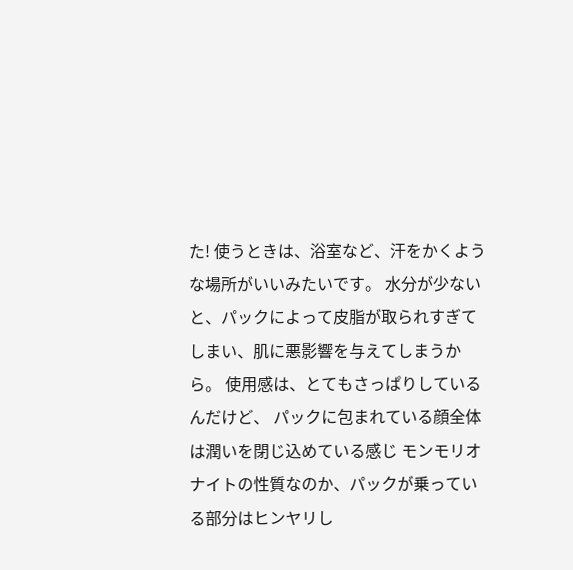た! 使うときは、浴室など、汗をかくような場所がいいみたいです。 水分が少ないと、パックによって皮脂が取られすぎてしまい、肌に悪影響を与えてしまうから。 使用感は、とてもさっぱりしているんだけど、 パックに包まれている顔全体は潤いを閉じ込めている感じ モンモリオナイトの性質なのか、パックが乗っている部分はヒンヤリし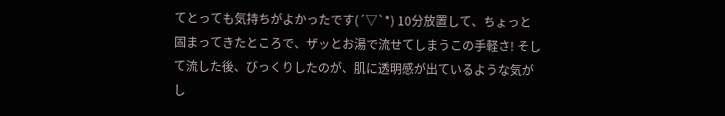てとっても気持ちがよかったです(´▽`*) 10分放置して、ちょっと固まってきたところで、ザッとお湯で流せてしまうこの手軽さ! そして流した後、びっくりしたのが、肌に透明感が出ているような気がし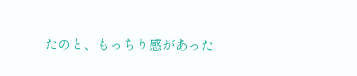たのと、もっちり感があった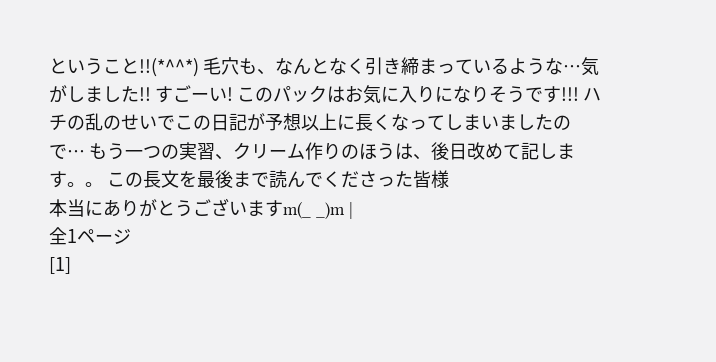ということ!!(*^^*) 毛穴も、なんとなく引き締まっているような…気がしました!! すごーい! このパックはお気に入りになりそうです!!! ハチの乱のせいでこの日記が予想以上に長くなってしまいましたので… もう一つの実習、クリーム作りのほうは、後日改めて記します。。 この長文を最後まで読んでくださった皆様
本当にありがとうございますm(_ _)m |
全1ページ
[1]